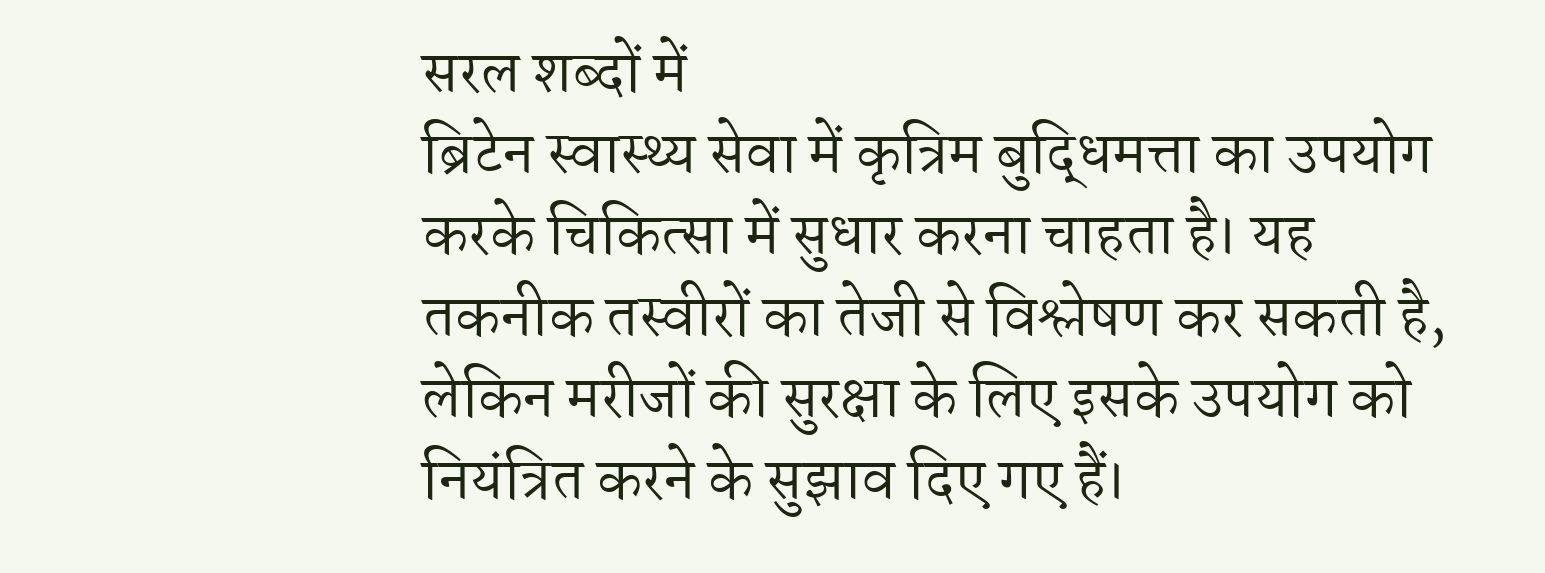सरल शब्दों में
ब्रिटेन स्वास्थ्य सेवा में कृत्रिम बुद्धिमत्ता का उपयोग करके चिकित्सा में सुधार करना चाहता है। यह तकनीक तस्वीरों का तेजी से विश्लेषण कर सकती है, लेकिन मरीजों की सुरक्षा के लिए इसके उपयोग को नियंत्रित करने के सुझाव दिए गए हैं।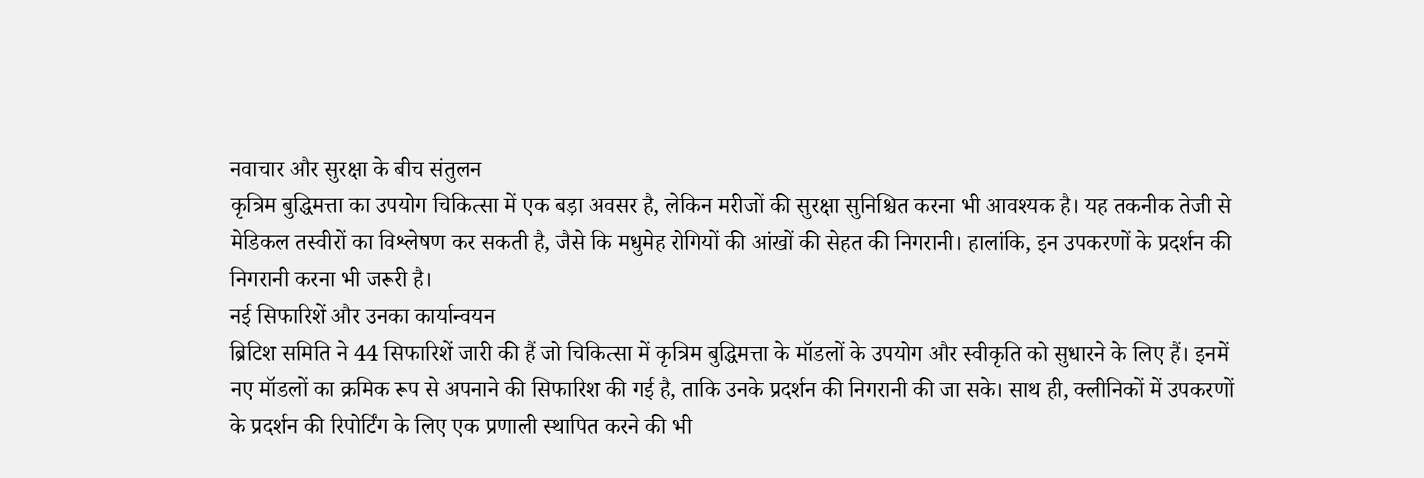नवाचार और सुरक्षा के बीच संतुलन
कृत्रिम बुद्धिमत्ता का उपयोग चिकित्सा में एक बड़ा अवसर है, लेकिन मरीजों की सुरक्षा सुनिश्चित करना भी आवश्यक है। यह तकनीक तेजी से मेडिकल तस्वीरों का विश्लेषण कर सकती है, जैसे कि मधुमेह रोगियों की आंखों की सेहत की निगरानी। हालांकि, इन उपकरणों के प्रदर्शन की निगरानी करना भी जरूरी है।
नई सिफारिशें और उनका कार्यान्वयन
ब्रिटिश समिति ने 44 सिफारिशें जारी की हैं जो चिकित्सा में कृत्रिम बुद्धिमत्ता के मॉडलों के उपयोग और स्वीकृति को सुधारने के लिए हैं। इनमें नए मॉडलों का क्रमिक रूप से अपनाने की सिफारिश की गई है, ताकि उनके प्रदर्शन की निगरानी की जा सके। साथ ही, क्लीनिकों में उपकरणों के प्रदर्शन की रिपोर्टिंग के लिए एक प्रणाली स्थापित करने की भी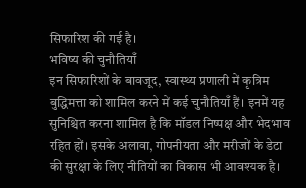सिफारिश की गई है।
भविष्य की चुनौतियाँ
इन सिफारिशों के बावजूद, स्वास्थ्य प्रणाली में कृत्रिम बुद्धिमत्ता को शामिल करने में कई चुनौतियाँ हैं। इनमें यह सुनिश्चित करना शामिल है कि मॉडल निष्पक्ष और भेदभाव रहित हों। इसके अलावा, गोपनीयता और मरीजों के डेटा की सुरक्षा के लिए नीतियों का विकास भी आवश्यक है।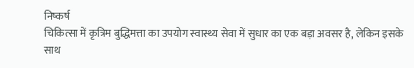निष्कर्ष
चिकित्सा में कृत्रिम बुद्धिमत्ता का उपयोग स्वास्थ्य सेवा में सुधार का एक बड़ा अवसर है, लेकिन इसके साथ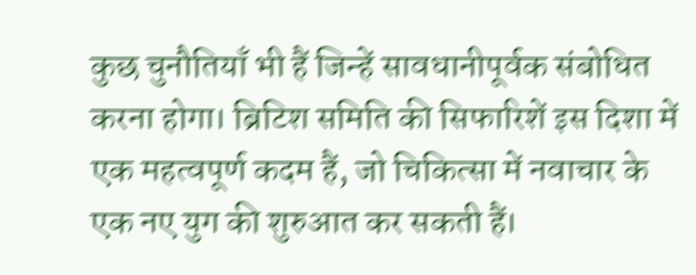कुछ चुनौतियाँ भी हैं जिन्हें सावधानीपूर्वक संबोधित करना होगा। ब्रिटिश समिति की सिफारिशें इस दिशा में एक महत्वपूर्ण कदम हैं, जो चिकित्सा में नवाचार के एक नए युग की शुरुआत कर सकती हैं।